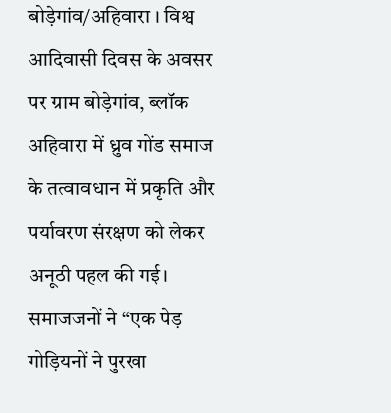बोड़ेगांव/अहिवारा । विश्व आदिवासी दिवस के अवसर पर ग्राम बोड़ेगांव, ब्लॉक अहिवारा में ध्रुव गोंड समाज के तत्वावधान में प्रकृति और पर्यावरण संरक्षण को लेकर अनूठी पहल की गई। समाजजनों ने “एक पेड़ गोड़ियनों ने पुरखा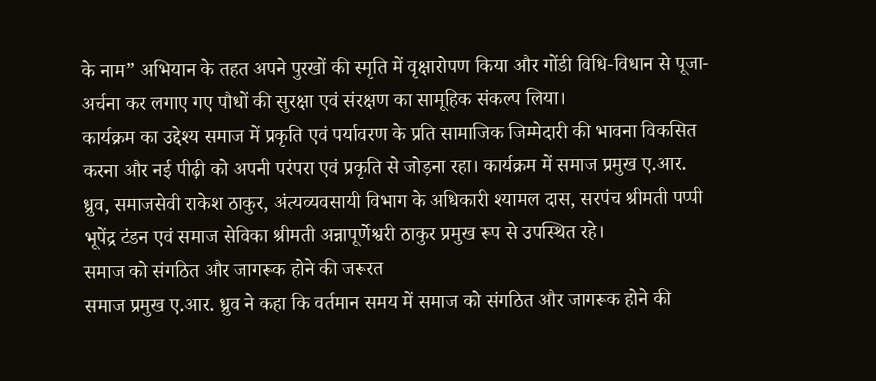के नाम” अभियान के तहत अपने पुरखों की स्मृति में वृक्षारोपण किया और गोंडी विधि-विधान से पूजा-अर्चना कर लगाए गए पौधों की सुरक्षा एवं संरक्षण का सामूहिक संकल्प लिया।
कार्यक्रम का उद्देश्य समाज में प्रकृति एवं पर्यावरण के प्रति सामाजिक जिम्मेदारी की भावना विकसित करना और नई पीढ़ी को अपनी परंपरा एवं प्रकृति से जोड़ना रहा। कार्यक्रम में समाज प्रमुख ए.आर. ध्रुव, समाजसेवी राकेश ठाकुर, अंत्यव्यवसायी विभाग के अधिकारी श्यामल दास, सरपंच श्रीमती पप्पी भूपेंद्र टंडन एवं समाज सेविका श्रीमती अन्नापूर्णेश्वरी ठाकुर प्रमुख रूप से उपस्थित रहे।
समाज को संगठित और जागरूक होने की जरूरत
समाज प्रमुख ए.आर. ध्रुव ने कहा कि वर्तमान समय में समाज को संगठित और जागरूक होने की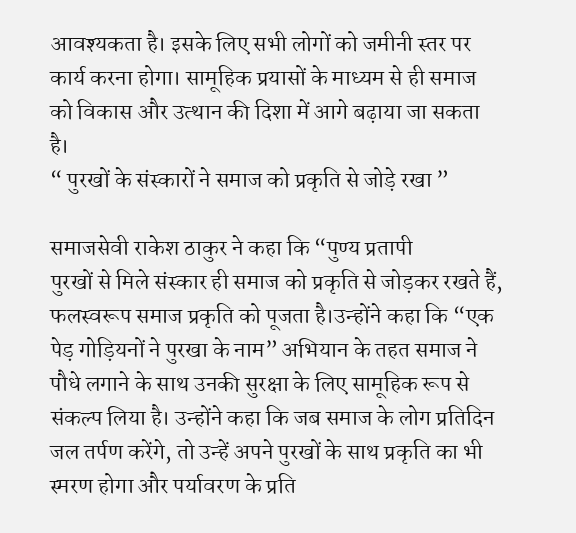आवश्यकता है। इसके लिए सभी लोगों को जमीनी स्तर पर कार्य करना होगा। सामूहिक प्रयासों के माध्यम से ही समाज को विकास और उत्थान की दिशा में आगे बढ़ाया जा सकता है।
“ पुरखों के संस्कारों ने समाज को प्रकृति से जोड़े रखा ”

समाजसेवी राकेश ठाकुर ने कहा कि “पुण्य प्रतापी
पुरखों से मिले संस्कार ही समाज को प्रकृति से जोड़कर रखते हैं, फलस्वरूप समाज प्रकृति को पूजता है।उन्होंने कहा कि “एक पेड़ गोड़ियनों ने पुरखा के नाम” अभियान के तहत समाज ने पौधे लगाने के साथ उनकी सुरक्षा के लिए सामूहिक रूप से संकल्प लिया है। उन्होंने कहा कि जब समाज के लोग प्रतिदिन जल तर्पण करेंगे, तो उन्हें अपने पुरखों के साथ प्रकृति का भी स्मरण होगा और पर्यावरण के प्रति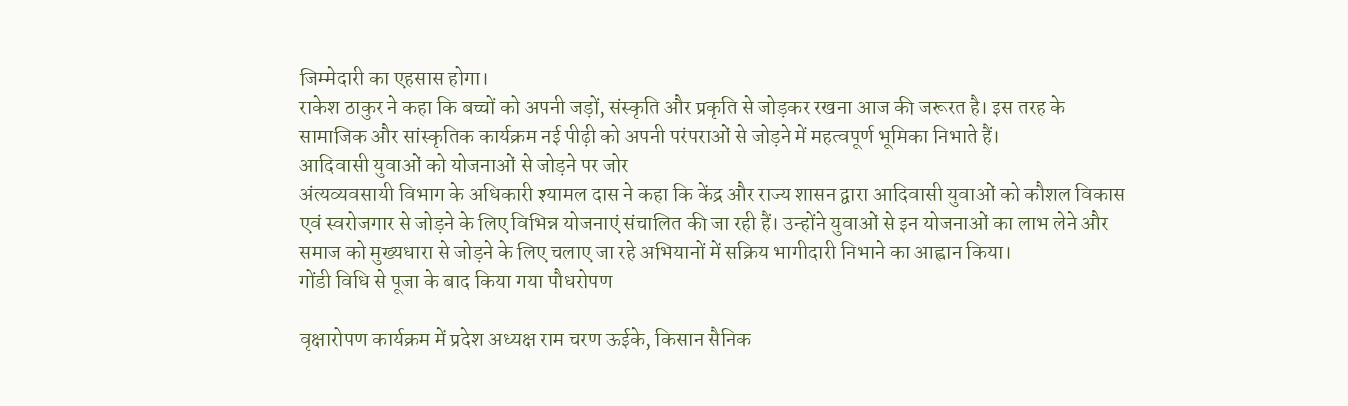जिम्मेदारी का एहसास होगा।
राकेश ठाकुर ने कहा कि बच्चों को अपनी जड़ों, संस्कृति और प्रकृति से जोड़कर रखना आज की जरूरत है। इस तरह के सामाजिक और सांस्कृतिक कार्यक्रम नई पीढ़ी को अपनी परंपराओं से जोड़ने में महत्वपूर्ण भूमिका निभाते हैं।
आदिवासी युवाओं को योजनाओं से जोड़ने पर जोर
अंत्यव्यवसायी विभाग के अधिकारी श्यामल दास ने कहा कि केंद्र और राज्य शासन द्वारा आदिवासी युवाओं को कौशल विकास एवं स्वरोजगार से जोड़ने के लिए विभिन्न योजनाएं संचालित की जा रही हैं। उन्होंने युवाओं से इन योजनाओं का लाभ लेने और समाज को मुख्यधारा से जोड़ने के लिए चलाए जा रहे अभियानों में सक्रिय भागीदारी निभाने का आह्वान किया।
गोंडी विधि से पूजा के बाद किया गया पौधरोपण

वृक्षारोपण कार्यक्रम में प्रदेश अध्यक्ष राम चरण ऊईके, किसान सैनिक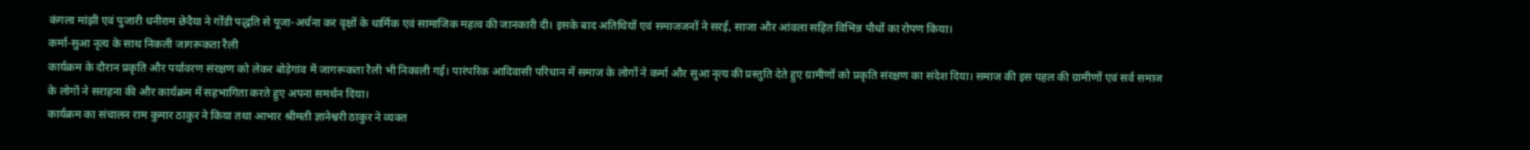कंगला मांझी एवं पुजारी धनीराम छेदैया ने गोंडी पद्धति से पूजा-अर्चना कर वृक्षों के धार्मिक एवं सामाजिक महत्व की जानकारी दी। इसके बाद अतिथियों एवं समाजजनों ने सरई, साजा और आंवला सहित विभिन्न पौधों का रोपण किया।
कर्मा-सुआ नृत्य के साथ निकली जागरूकता रैली
कार्यक्रम के दौरान प्रकृति और पर्यावरण संरक्षण को लेकर बोड़ेगांव में जागरूकता रैली भी निकाली गई। पारंपरिक आदिवासी परिधान में समाज के लोगों ने कर्मा और सुआ नृत्य की प्रस्तुति देते हुए ग्रामीणों को प्रकृति संरक्षण का संदेश दिया। समाज की इस पहल की ग्रामीणों एवं सर्व समाज के लोगों ने सराहना की और कार्यक्रम में सहभागिता करते हुए अपना समर्थन दिया।
कार्यक्रम का संचालन राम कुमार ठाकुर ने किया तथा आभार श्रीमती ज्ञानेश्वरी ठाकुर ने व्यक्त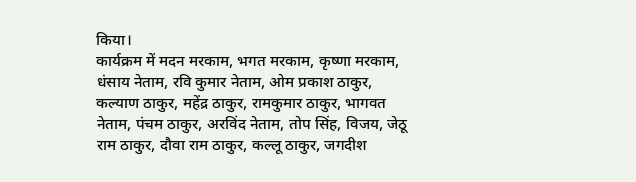किया।
कार्यक्रम में मदन मरकाम, भगत मरकाम, कृष्णा मरकाम, धंसाय नेताम, रवि कुमार नेताम, ओम प्रकाश ठाकुर, कल्याण ठाकुर, महेंद्र ठाकुर, रामकुमार ठाकुर, भागवत नेताम, पंचम ठाकुर, अरविंद नेताम, तोप सिंह, विजय, जेठू राम ठाकुर, दौवा राम ठाकुर, कल्लू ठाकुर, जगदीश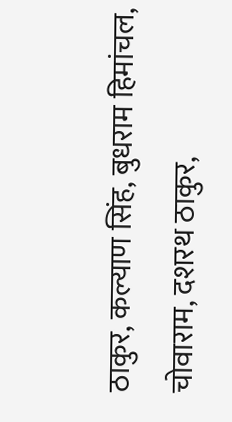ठाकुर, कल्याण सिंह, बुधराम हिमांचल, चोवाराम, दशरथ ठाकुर,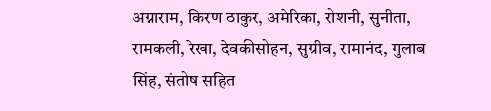अग्नाराम, किरण ठाकुर, अमेरिका, रोशनी, सुनीता, रामकली, रेखा, देवकीसोहन, सुग्रीव, रामानंद, गुलाब सिंह, संतोष सहित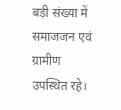बड़ी संख्या में समाजजन एवं ग्रामीण उपस्थित रहे।